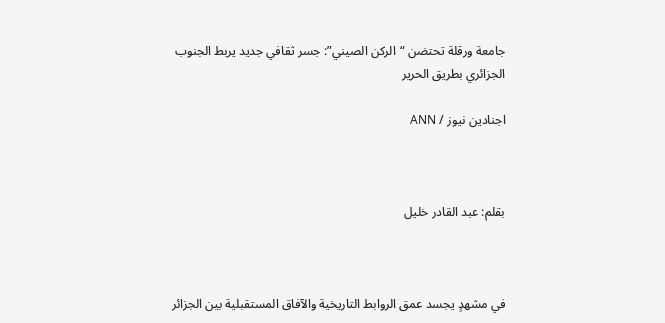جامعة ورقلة تحتضن “الركن الصيني”: جسر ثقافي جديد يربط الجنوب الجزائري بطريق الحرير

اجنادين نيوز / ANN



بقلم: عبد القادر خليل



في مشهدٍ يجسد عمق الروابط التاريخية والآفاق المستقبلية بين الجزائر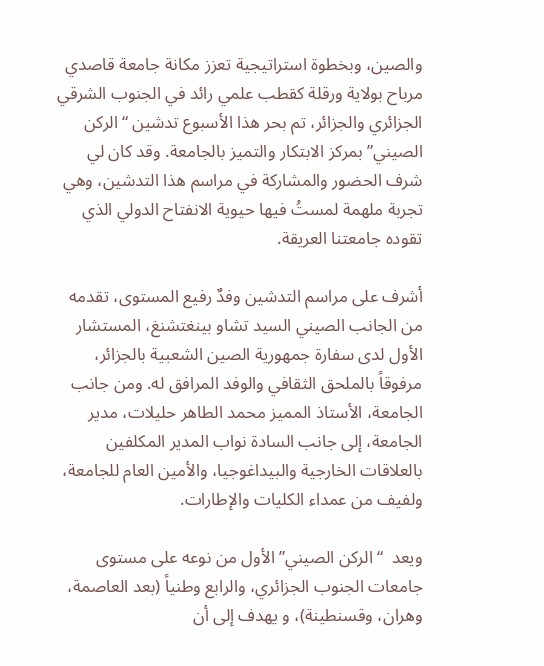والصين، وبخطوة استراتيجية تعزز مكانة جامعة قاصدي مرباح بولاية ورقلة كقطب علمي رائد في الجنوب الشرقي الجزائري والجزائر، تم بحر هذا الأسبوع تدشين “الركن الصيني” بمركز الابتكار والتميز بالجامعة. وقد كان لي شرف الحضور والمشاركة في مراسم هذا التدشين، وهي تجربة ملهمة لمستُ فيها حيوية الانفتاح الدولي الذي تقوده جامعتنا العريقة.

أشرف على مراسم التدشين وفدٌ رفيع المستوى، تقدمه من الجانب الصيني السيد تشاو بينغتشنغ، المستشار الأول لدى سفارة جمهورية الصين الشعبية بالجزائر، مرفوقاً بالملحق الثقافي والوفد المرافق له. ومن جانب الجامعة، الأستاذ المميز محمد الطاهر حليلات، مدير الجامعة، إلى جانب السادة نواب المدير المكلفين بالعلاقات الخارجية والبيداغوجيا، والأمين العام للجامعة، ولفيف من عمداء الكليات والإطارات.

ويعد  “الركن الصيني” الأول من نوعه على مستوى جامعات الجنوب الجزائري، والرابع وطنياً (بعد العاصمة، وهران، وقسنطينة)، و يهدف إلى أن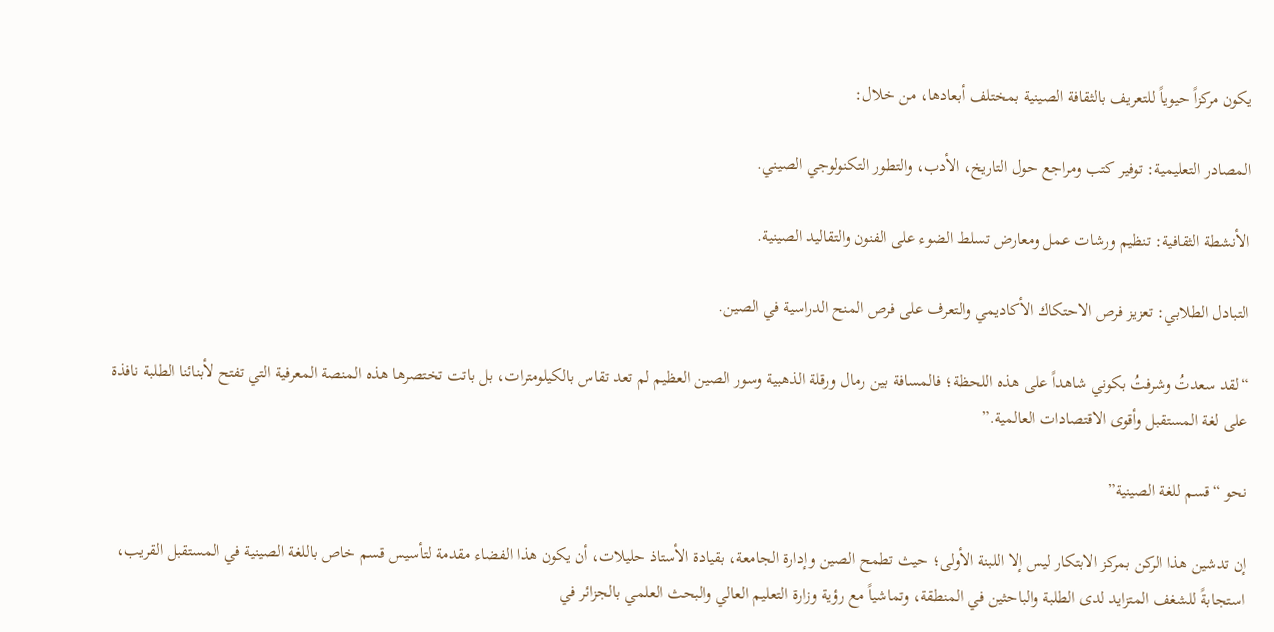يكون مركزاً حيوياً للتعريف بالثقافة الصينية بمختلف أبعادها، من خلال:

المصادر التعليمية: توفير كتب ومراجع حول التاريخ، الأدب، والتطور التكنولوجي الصيني.

الأنشطة الثقافية: تنظيم ورشات عمل ومعارض تسلط الضوء على الفنون والتقاليد الصينية.

التبادل الطلابي: تعزيز فرص الاحتكاك الأكاديمي والتعرف على فرص المنح الدراسية في الصين.

“لقد سعدتُ وشرفتُ بكوني شاهداً على هذه اللحظة؛ فالمسافة بين رمال ورقلة الذهبية وسور الصين العظيم لم تعد تقاس بالكيلومترات، بل باتت تختصرها هذه المنصة المعرفية التي تفتح لأبنائنا الطلبة نافذة على لغة المستقبل وأقوى الاقتصادات العالمية.”

نحو “قسم للغة الصينية”

إن تدشين هذا الركن بمركز الابتكار ليس إلا اللبنة الأولى؛ حيث تطمح الصين وإدارة الجامعة، بقيادة الأستاذ حليلات، أن يكون هذا الفضاء مقدمة لتأسيس قسم خاص باللغة الصينية في المستقبل القريب، استجابةً للشغف المتزايد لدى الطلبة والباحثين في المنطقة، وتماشياً مع رؤية وزارة التعليم العالي والبحث العلمي بالجزائر في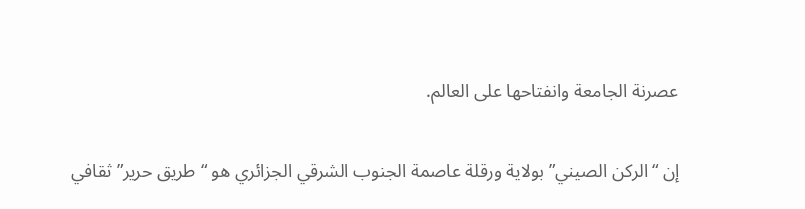عصرنة الجامعة وانفتاحها على العالم.

إن “الركن الصيني” بولاية ورقلة عاصمة الجنوب الشرقي الجزائري هو “طريق حرير” ثقافي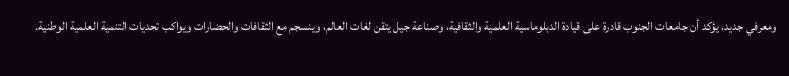ومعرفي جديد، يؤكد أن جامعات الجنوب قادرة على قيادة الدبلوماسية العلمية والثقافية، وصناعة جيل يتقن لغات العالم، وينسجم مع الثقافات والحضارات ويواكب تحديات التنمية العلمية الوطنية.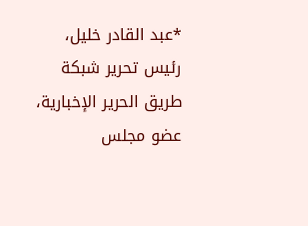*عبد القادر خليل، رئيس تحرير شبكة طريق الحرير الإخبارية، عضو مجلس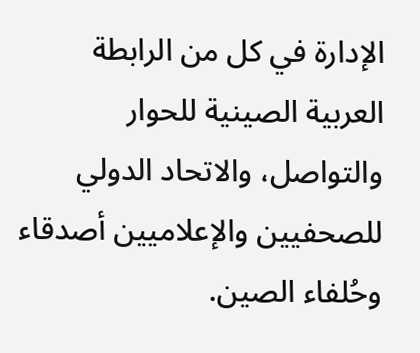الإدارة في كل من الرابطة العربية الصينية للحوار والتواصل، والاتحاد الدولي للصحفيين والإعلاميين أصدقاء وحُلفاء الصين.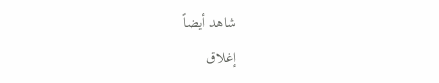شاهد أيضاً
إغلاق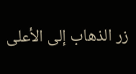زر الذهاب إلى الأعلى